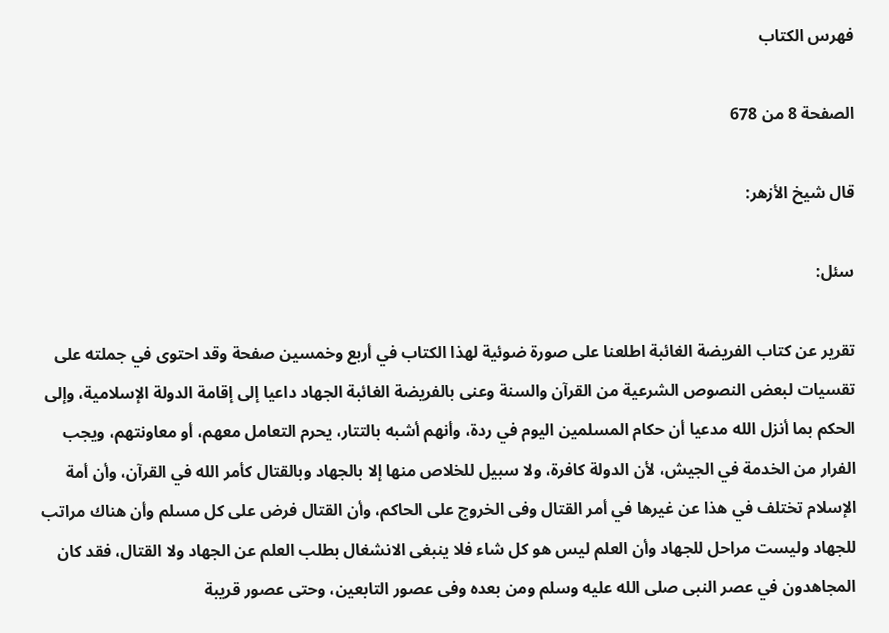فهرس الكتاب

الصفحة 8 من 678

قال شيخ الأزهر:

سئل:

تقرير عن كتاب الفريضة الغائبة اطلعنا على صورة ضوئية لهذا الكتاب في أربع وخمسين صفحة وقد احتوى في جملته على تقسيات لبعض النصوص الشرعية من القرآن والسنة وعنى بالفريضة الغائبة الجهاد داعيا إلى إقامة الدولة الإسلامية، وإلى الحكم بما أنزل الله مدعيا أن حكام المسلمين اليوم في ردة، وأنهم أشبه بالتتار، يحرم التعامل معهم، أو معاونتهم، ويجب الفرار من الخدمة في الجيش، لأن الدولة كافرة، ولا سبيل للخلاص منها إلا بالجهاد وبالقتال كأمر الله في القرآن، وأن أمة الإسلام تختلف في هذا عن غيرها في أمر القتال وفى الخروج على الحاكم، وأن القتال فرض على كل مسلم وأن هناك مراتب للجهاد وليست مراحل للجهاد وأن العلم ليس هو كل شاء فلا ينبغى الانشغال بطلب العلم عن الجهاد ولا القتال، فقد كان المجاهدون في عصر النبى صلى الله عليه وسلم ومن بعده وفى عصور التابعين، وحتى عصور قريبة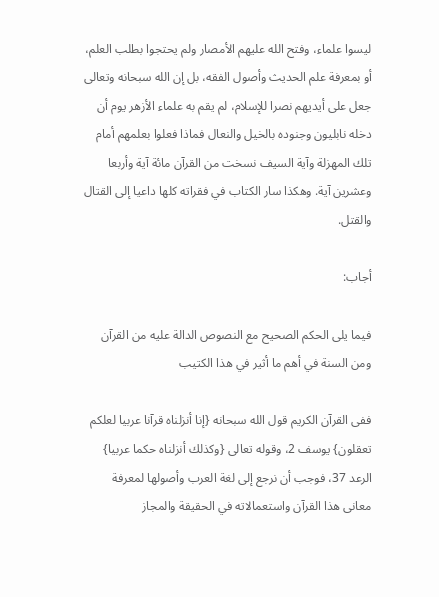ليسوا علماء، وفتح الله عليهم الأمصار ولم يحتجوا بطلب العلم، أو بمعرفة علم الحديث وأصول الفقه، بل إن الله سبحانه وتعالى جعل على أيديهم نصرا للإسلام، لم يقم به علماء الأزهر يوم أن دخله نابليون وجنوده بالخيل والنعال فماذا فعلوا بعلمهم أمام تلك المهزلة وآية السيف نسخت من القرآن مائة آية وأربعا وعشرين آية. وهكذا سار الكتاب في فقراته كلها داعيا إلى القتال والقتل.

أجاب:

فيما يلى الحكم الصحيح مع النصوص الدالة عليه من القرآن ومن السنة في أهم ما أثير في هذا الكتيب

ففى القرآن الكريم قول الله سبحانه {إنا أنزلناه قرآنا عربيا لعلكم تعقلون} يوسف 2، وقوله تعالى {وكذلك أنزلناه حكما عربيا} الرعد 37، فوجب أن نرجع إلى لغة العرب وأصولها لمعرفة معانى هذا القرآن واستعمالاته في الحقيقة والمجاز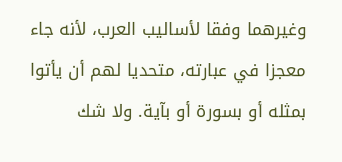وغيرهما وفقا لأساليب العرب، لأنه جاء معجزا في عبارته، متحديا لهم أن يأتوا بمثله أو بسورة أو بآية. ولا شك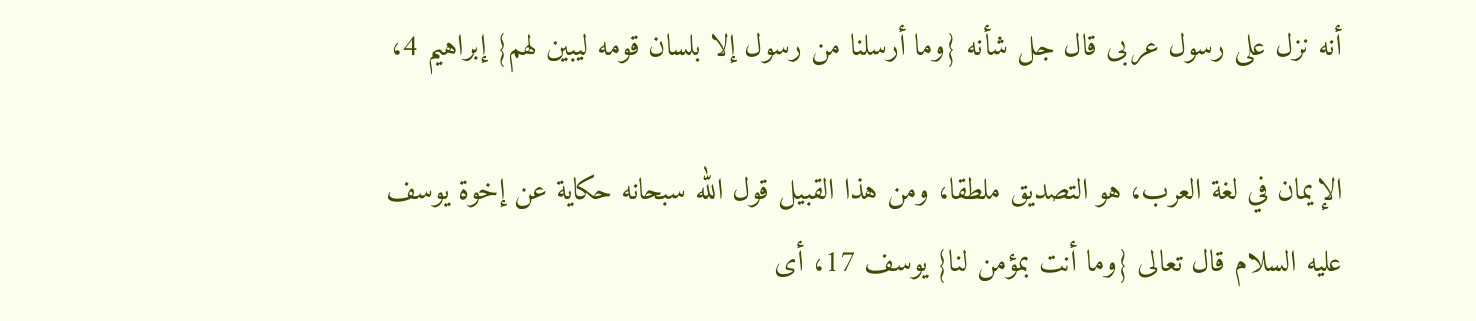أنه نزل على رسول عربى قال جل شأنه {وما أرسلنا من رسول إلا بلسان قومه ليبين لهم} إبراهيم 4،

الإيمان في لغة العرب، هو التصديق ملطقا، ومن هذا القبيل قول الله سبحانه حكاية عن إخوة يوسف عليه السلام قال تعالى {وما أنت بمؤمن لنا} يوسف 17، أى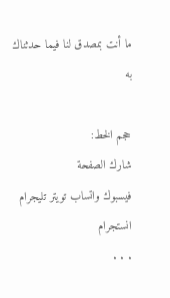ما أنت بمصدق لنا فيما حدثناك به

حجم الخط:
شارك الصفحة
فيسبوك واتساب تويتر تليجرام انستجرام
. . .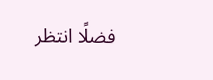فضلًا انتظر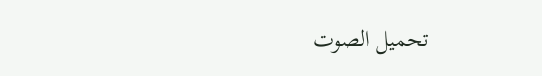تحميل الصوت